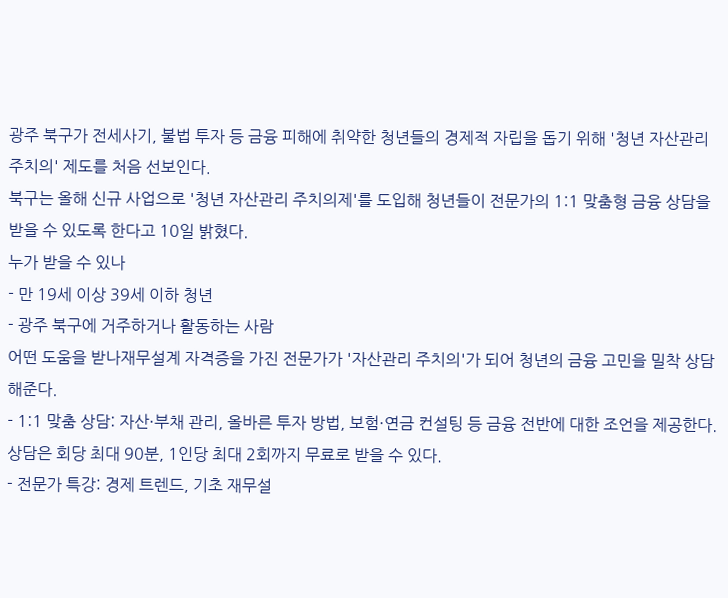광주 북구가 전세사기, 불법 투자 등 금융 피해에 취약한 청년들의 경제적 자립을 돕기 위해 '청년 자산관리 주치의' 제도를 처음 선보인다.
북구는 올해 신규 사업으로 '청년 자산관리 주치의제'를 도입해 청년들이 전문가의 1:1 맞춤형 금융 상담을 받을 수 있도록 한다고 10일 밝혔다.
누가 받을 수 있나
- 만 19세 이상 39세 이하 청년
- 광주 북구에 거주하거나 활동하는 사람
어떤 도움을 받나재무설계 자격증을 가진 전문가가 '자산관리 주치의'가 되어 청년의 금융 고민을 밀착 상담해준다.
- 1:1 맞춤 상담: 자산·부채 관리, 올바른 투자 방법, 보험·연금 컨설팅 등 금융 전반에 대한 조언을 제공한다. 상담은 회당 최대 90분, 1인당 최대 2회까지 무료로 받을 수 있다.
- 전문가 특강: 경제 트렌드, 기초 재무설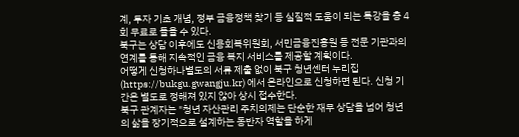계, 투자 기초 개념, 정부 금융정책 찾기 등 실질적 도움이 되는 특강을 총 4회 무료로 들을 수 있다.
북구는 상담 이후에도 신용회복위원회, 서민금융진흥원 등 전문 기관과의 연계를 통해 지속적인 금융 복지 서비스를 제공할 계획이다.
어떻게 신청하나별도의 서류 제출 없이 북구 청년센터 누리집(https://bukgu.gwangju.kr) 에서 온라인으로 신청하면 된다. 신청 기간은 별도로 정해져 있지 않아 상시 접수한다.
북구 관계자는 "청년 자산관리 주치의제는 단순한 재무 상담을 넘어 청년의 삶을 장기적으로 설계하는 동반자 역할을 하게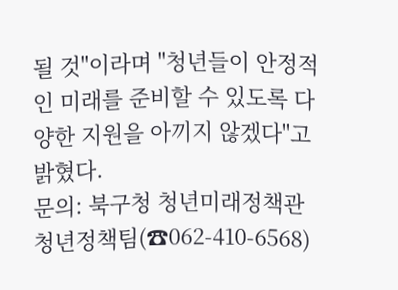될 것"이라며 "청년들이 안정적인 미래를 준비할 수 있도록 다양한 지원을 아끼지 않겠다"고 밝혔다.
문의: 북구청 청년미래정책관 청년정책팀(☎062-410-6568)